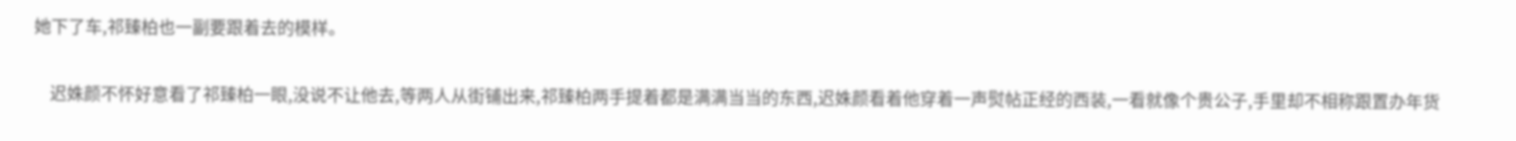她下了车,祁臻柏也一副要跟着去的模样。

    迟姝颜不怀好意看了祁臻柏一眼,没说不让他去,等两人从街铺出来,祁臻柏两手提着都是满满当当的东西,迟姝颜看着他穿着一声熨帖正经的西装,一看就像个贵公子,手里却不相称跟置办年货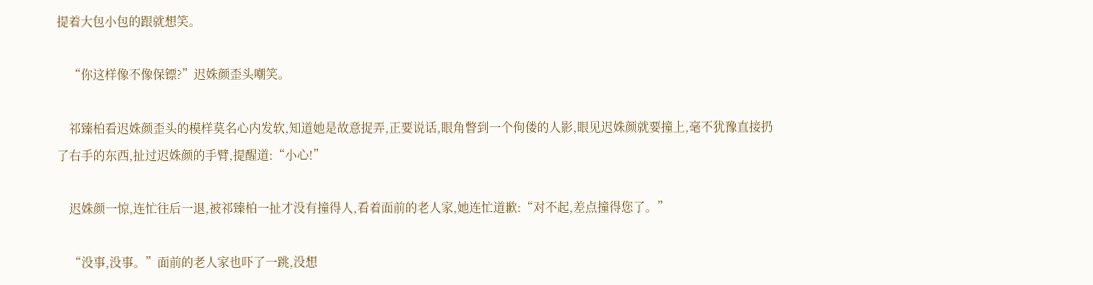提着大包小包的跟就想笑。

    “你这样像不像保镖?”迟姝颜歪头嘲笑。

    祁臻柏看迟姝颜歪头的模样莫名心内发软,知道她是故意捉弄,正要说话,眼角瞥到一个佝偻的人影,眼见迟姝颜就要撞上,毫不犹豫直接扔了右手的东西,扯过迟姝颜的手臂,提醒道:“小心!”

    迟姝颜一惊,连忙往后一退,被祁臻柏一扯才没有撞得人,看着面前的老人家,她连忙道歉:“对不起,差点撞得您了。”

    “没事,没事。”面前的老人家也吓了一跳,没想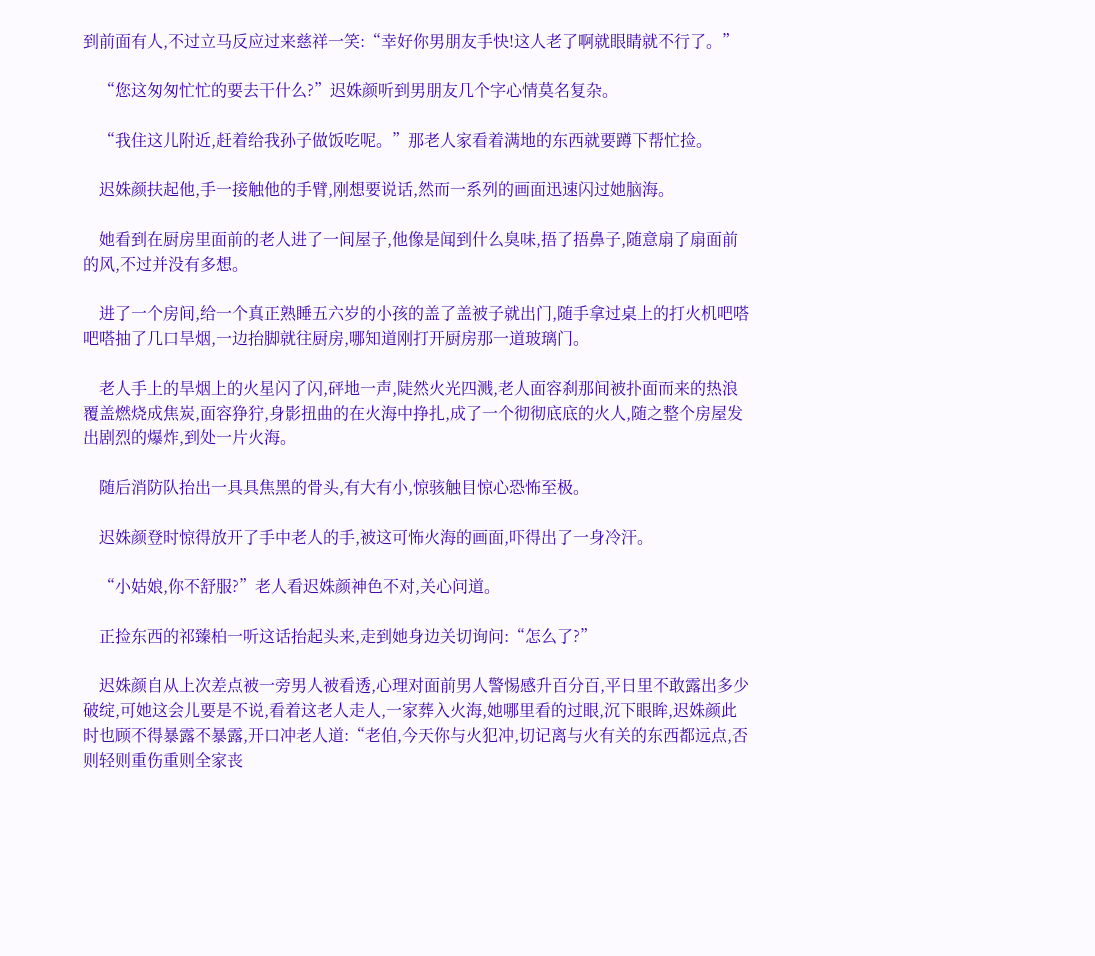到前面有人,不过立马反应过来慈祥一笑:“幸好你男朋友手快!这人老了啊就眼睛就不行了。”

    “您这匆匆忙忙的要去干什么?”迟姝颜听到男朋友几个字心情莫名复杂。

    “我住这儿附近,赶着给我孙子做饭吃呢。”那老人家看着满地的东西就要蹲下帮忙捡。

    迟姝颜扶起他,手一接触他的手臂,刚想要说话,然而一系列的画面迅速闪过她脑海。

    她看到在厨房里面前的老人进了一间屋子,他像是闻到什么臭味,捂了捂鼻子,随意扇了扇面前的风,不过并没有多想。

    进了一个房间,给一个真正熟睡五六岁的小孩的盖了盖被子就出门,随手拿过桌上的打火机吧嗒吧嗒抽了几口旱烟,一边抬脚就往厨房,哪知道刚打开厨房那一道玻璃门。

    老人手上的旱烟上的火星闪了闪,砰地一声,陡然火光四溅,老人面容刹那间被扑面而来的热浪覆盖燃烧成焦炭,面容狰狞,身影扭曲的在火海中挣扎,成了一个彻彻底底的火人,随之整个房屋发出剧烈的爆炸,到处一片火海。

    随后消防队抬出一具具焦黑的骨头,有大有小,惊骇触目惊心恐怖至极。

    迟姝颜登时惊得放开了手中老人的手,被这可怖火海的画面,吓得出了一身冷汗。

    “小姑娘,你不舒服?”老人看迟姝颜神色不对,关心问道。

    正捡东西的祁臻柏一听这话抬起头来,走到她身边关切询问:“怎么了?”

    迟姝颜自从上次差点被一旁男人被看透,心理对面前男人警惕感升百分百,平日里不敢露出多少破绽,可她这会儿要是不说,看着这老人走人,一家葬入火海,她哪里看的过眼,沉下眼眸,迟姝颜此时也顾不得暴露不暴露,开口冲老人道:“老伯,今天你与火犯冲,切记离与火有关的东西都远点,否则轻则重伤重则全家丧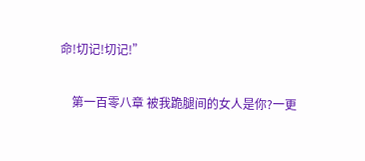命!切记!切记!”

    第一百零八章 被我跪腿间的女人是你?一更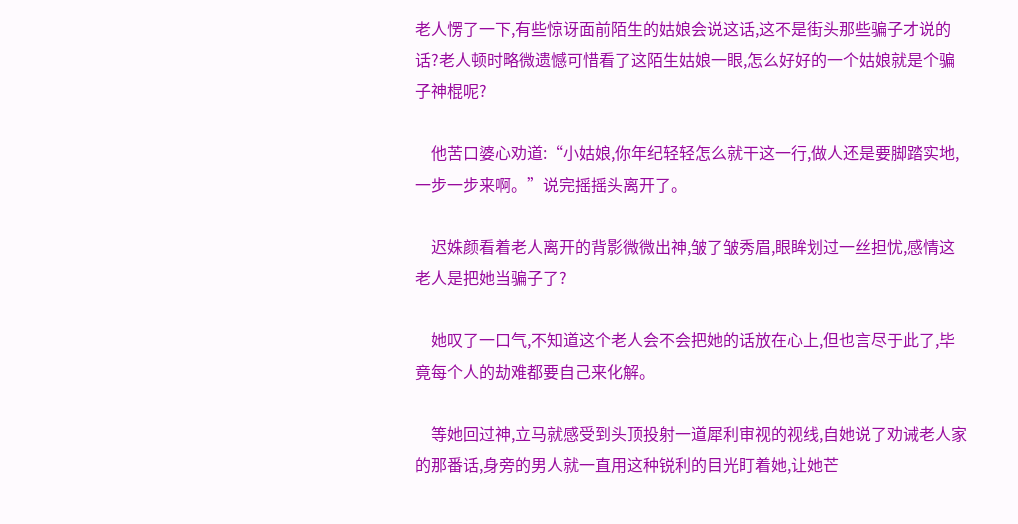老人愣了一下,有些惊讶面前陌生的姑娘会说这话,这不是街头那些骗子才说的话?老人顿时略微遗憾可惜看了这陌生姑娘一眼,怎么好好的一个姑娘就是个骗子神棍呢?

    他苦口婆心劝道:“小姑娘,你年纪轻轻怎么就干这一行,做人还是要脚踏实地,一步一步来啊。”说完摇摇头离开了。

    迟姝颜看着老人离开的背影微微出神,皱了皱秀眉,眼眸划过一丝担忧,感情这老人是把她当骗子了?

    她叹了一口气,不知道这个老人会不会把她的话放在心上,但也言尽于此了,毕竟每个人的劫难都要自己来化解。

    等她回过神,立马就感受到头顶投射一道犀利审视的视线,自她说了劝诫老人家的那番话,身旁的男人就一直用这种锐利的目光盯着她,让她芒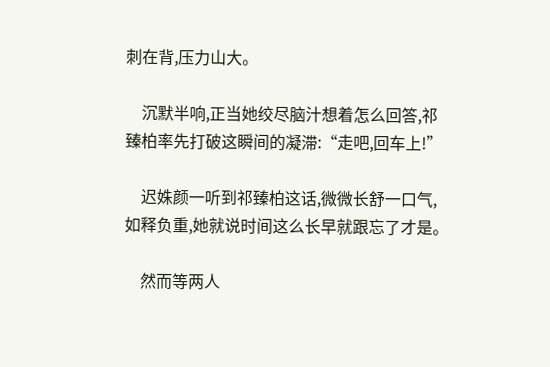刺在背,压力山大。

    沉默半响,正当她绞尽脑汁想着怎么回答,祁臻柏率先打破这瞬间的凝滞:“走吧,回车上!”

    迟姝颜一听到祁臻柏这话,微微长舒一口气,如释负重,她就说时间这么长早就跟忘了才是。

    然而等两人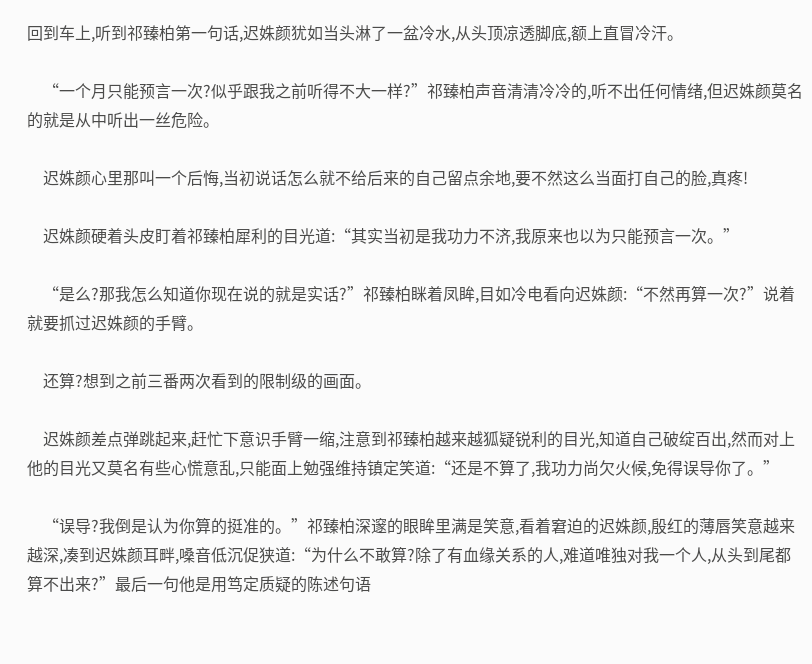回到车上,听到祁臻柏第一句话,迟姝颜犹如当头淋了一盆冷水,从头顶凉透脚底,额上直冒冷汗。

    “一个月只能预言一次?似乎跟我之前听得不大一样?”祁臻柏声音清清冷冷的,听不出任何情绪,但迟姝颜莫名的就是从中听出一丝危险。

    迟姝颜心里那叫一个后悔,当初说话怎么就不给后来的自己留点余地,要不然这么当面打自己的脸,真疼!

    迟姝颜硬着头皮盯着祁臻柏犀利的目光道:“其实当初是我功力不济,我原来也以为只能预言一次。”

    “是么?那我怎么知道你现在说的就是实话?”祁臻柏眯着凤眸,目如冷电看向迟姝颜:“不然再算一次?”说着就要抓过迟姝颜的手臂。

    还算?想到之前三番两次看到的限制级的画面。

    迟姝颜差点弹跳起来,赶忙下意识手臂一缩,注意到祁臻柏越来越狐疑锐利的目光,知道自己破绽百出,然而对上他的目光又莫名有些心慌意乱,只能面上勉强维持镇定笑道:“还是不算了,我功力尚欠火候,免得误导你了。”

    “误导?我倒是认为你算的挺准的。”祁臻柏深邃的眼眸里满是笑意,看着窘迫的迟姝颜,殷红的薄唇笑意越来越深,凑到迟姝颜耳畔,嗓音低沉促狭道:“为什么不敢算?除了有血缘关系的人,难道唯独对我一个人,从头到尾都算不出来?”最后一句他是用笃定质疑的陈述句语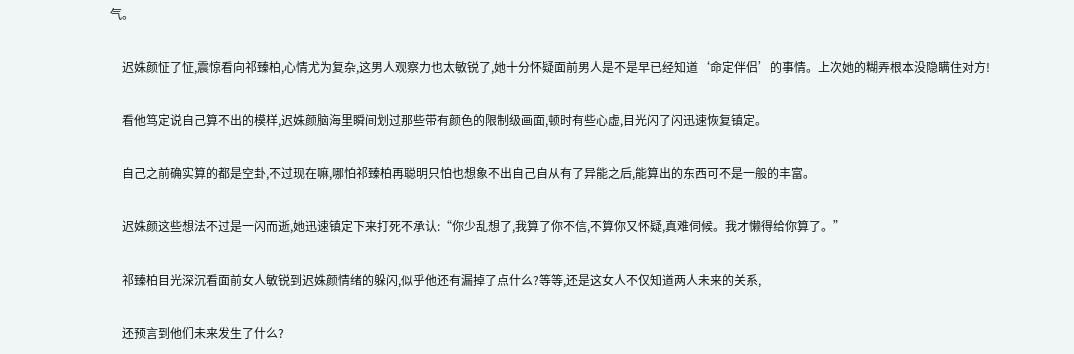气。

    迟姝颜怔了怔,震惊看向祁臻柏,心情尤为复杂,这男人观察力也太敏锐了,她十分怀疑面前男人是不是早已经知道‘命定伴侣’的事情。上次她的糊弄根本没隐瞒住对方!

    看他笃定说自己算不出的模样,迟姝颜脑海里瞬间划过那些带有颜色的限制级画面,顿时有些心虚,目光闪了闪迅速恢复镇定。

    自己之前确实算的都是空卦,不过现在嘛,哪怕祁臻柏再聪明只怕也想象不出自己自从有了异能之后,能算出的东西可不是一般的丰富。

    迟姝颜这些想法不过是一闪而逝,她迅速镇定下来打死不承认:“你少乱想了,我算了你不信,不算你又怀疑,真难伺候。我才懒得给你算了。”

    祁臻柏目光深沉看面前女人敏锐到迟姝颜情绪的躲闪,似乎他还有漏掉了点什么?等等,还是这女人不仅知道两人未来的关系,

    还预言到他们未来发生了什么?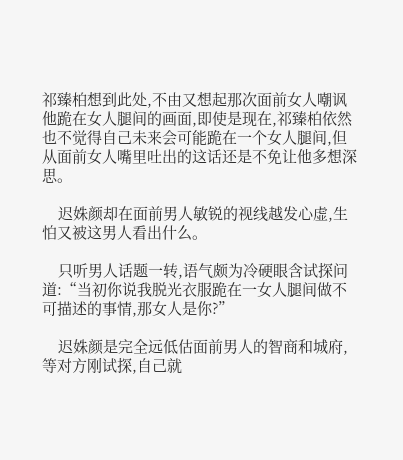祁臻柏想到此处,不由又想起那次面前女人嘲讽他跪在女人腿间的画面,即使是现在,祁臻柏依然也不觉得自己未来会可能跪在一个女人腿间,但从面前女人嘴里吐出的这话还是不免让他多想深思。

    迟姝颜却在面前男人敏锐的视线越发心虚,生怕又被这男人看出什么。

    只听男人话题一转,语气颇为冷硬眼含试探问道:“当初你说我脱光衣服跪在一女人腿间做不可描述的事情,那女人是你?”

    迟姝颜是完全远低估面前男人的智商和城府,等对方刚试探,自己就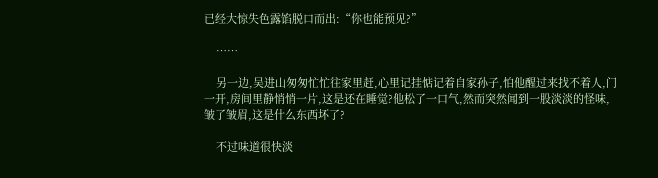已经大惊失色露馅脱口而出:“你也能预见?”

    ……

    另一边,吴进山匆匆忙忙往家里赶,心里记挂惦记着自家孙子,怕他醒过来找不着人,门一开,房间里静悄悄一片,这是还在睡觉?他松了一口气,然而突然闻到一股淡淡的怪味,皱了皱眉,这是什么东西坏了?

    不过味道很快淡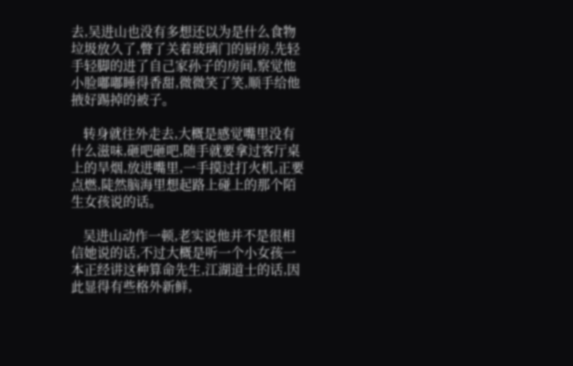去,吴进山也没有多想还以为是什么食物垃圾放久了,瞥了关着玻璃门的厨房,先轻手轻脚的进了自己家孙子的房间,察觉他小脸嘟嘟睡得香甜,微微笑了笑,顺手给他掖好踢掉的被子。

    转身就往外走去,大概是感觉嘴里没有什么滋味,砸吧砸吧,随手就要拿过客厅桌上的旱烟,放进嘴里,一手摸过打火机,正要点燃,陡然脑海里想起路上碰上的那个陌生女孩说的话。

    吴进山动作一顿,老实说他并不是很相信她说的话,不过大概是听一个小女孩一本正经讲这种算命先生,江湖道士的话,因此显得有些格外新鲜,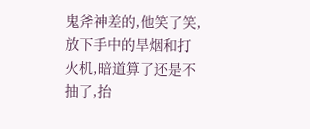鬼斧神差的,他笑了笑,放下手中的旱烟和打火机,暗道算了还是不抽了,抬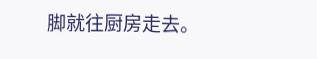脚就往厨房走去。